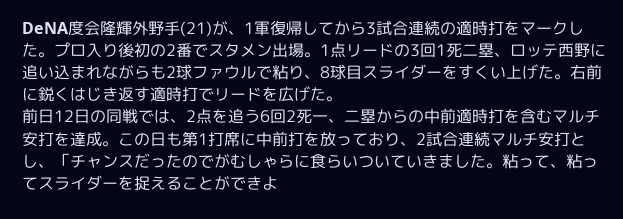DeNA度会隆輝外野手(21)が、1軍復帰してから3試合連続の適時打をマークした。プロ入り後初の2番でスタメン出場。1点リードの3回1死二塁、ロッテ西野に追い込まれながらも2球ファウルで粘り、8球目スライダーをすくい上げた。右前に鋭くはじき返す適時打でリードを広げた。
前日12日の同戦では、2点を追う6回2死一、二塁からの中前適時打を含むマルチ安打を達成。この日も第1打席に中前打を放っており、2試合連続マルチ安打とし、「チャンスだったのでがむしゃらに食らいついていきました。粘って、粘ってスライダーを捉えることができよ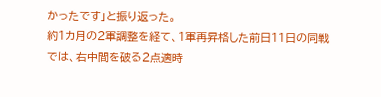かったです」と振り返った。
約1カ月の2軍調整を経て、1軍再昇格した前日11日の同戦では、右中間を破る2点適時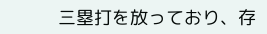三塁打を放っており、存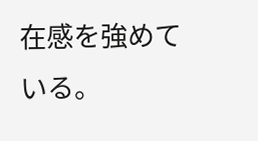在感を強めている。